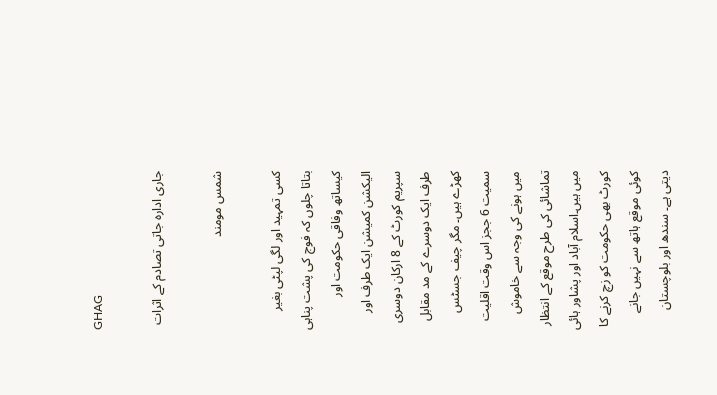GHAG

جاری ادارہ جاتی تصادم کے اثرات

شمس مومند

کسی تمہید اور لگی لپٹی بغیر بتاتا چلوں کہ فوج کی پشت پناہی کیساتھ وفاقی حکومت اور الیکشن کمیشن ایک طرف اور سپریم کورٹ کے 8 ارکان دوسری طرف ایک دوسرے کے مد مقابل کھڑے ہیں۔ مگر چیف جسٹس سمیت 6 ججز اس وقت اقلیت میں ہونے کی وجہ سے خاموش تماشائی کی طرح موقع کے انتظار میں ہیں۔اسلام آباد اور پشاور ہائی کورٹ بھی حکومت کو زچ کرنے کا کوئی موقع ہاتھ سے نہیں جانے دیتی ہے۔ سندھ اور بلوچستان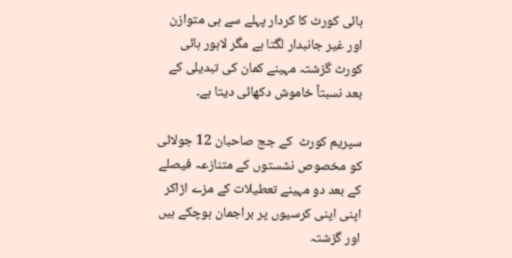ہائی کورٹ کا کردار پہلے سے ہی متوازن اور غیر جانبدار لگتا ہے مگر لاہور ہائی کورٹ گزشتہ مہینے کمان کی تبدیلی کے بعد نسبتاً خاموش دکھائی دیتا ہے۔

سپریم کورٹ  کے جج صاحبان 12 جولائی کو مخصوص نشستوں کے متنازعہ فیصلے کے بعد دو مہینے تعطیلات کے مزے اڑاکر اپنی اپنی کرسیوں پر براجمان ہوچکے ہیں اور گزشتہ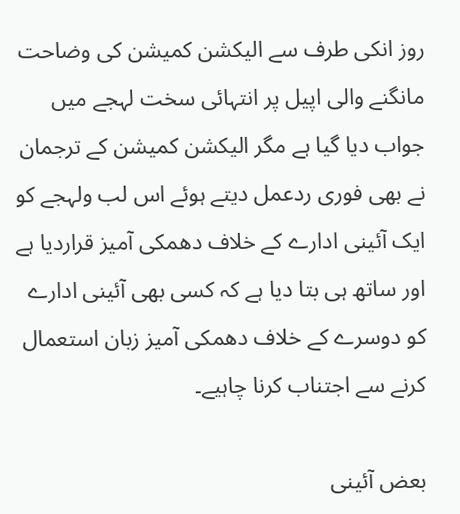روز انکی طرف سے الیکشن کمیشن کی وضاحت مانگنے والی اپیل پر انتہائی سخت لہجے میں جواب دیا گیا ہے مگر الیکشن کمیشن کے ترجمان نے بھی فوری ردعمل دیتے ہوئے اس لب ولہجے کو ایک آئینی ادارے کے خلاف دھمکی آمیز قراردیا ہے اور ساتھ ہی بتا دیا ہے کہ کسی بھی آئینی ادارے کو دوسرے کے خلاف دھمکی آمیز زبان استعمال کرنے سے اجتناب کرنا چاہیے۔

بعض آئینی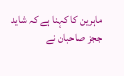ماہرین کا کہنا ہے کہ شاید ججز صاحبان نے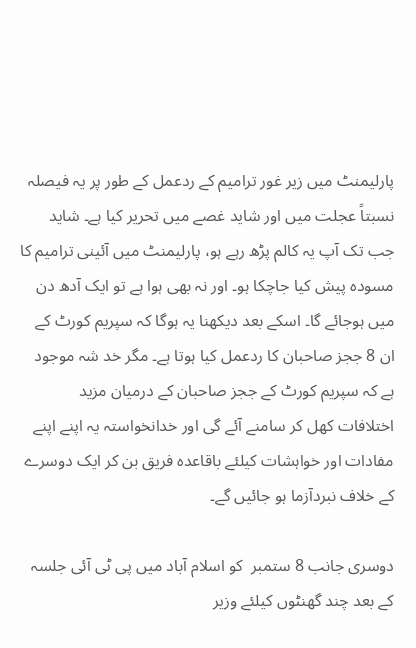پارلیمنٹ میں زیر غور ترامیم کے ردعمل کے طور پر یہ فیصلہ نسبتاً عجلت میں اور شاید غصے میں تحریر کیا ہے۔ شاید جب تک آپ یہ کالم پڑھ رہے ہو، پارلیمنٹ میں آئینی ترامیم کا مسودہ پیش کیا جاچکا ہو۔ اور نہ بھی ہوا ہے تو ایک آدھ دن میں ہوجائے گا۔ اسکے بعد دیکھنا یہ ہوگا کہ سپریم کورٹ کے ان 8 ججز صاحبان کا ردعمل کیا ہوتا ہے۔ مگر خد شہ موجود ہے کہ سپریم کورٹ کے ججز صاحبان کے درمیان مزید اختلافات کھل کر سامنے آئے گی اور خدانخواستہ یہ اپنے اپنے مفادات اور خواہشات کیلئے باقاعدہ فریق بن کر ایک دوسرے کے خلاف نبردآزما ہو جائیں گے۔

دوسری جانب 8 ستمبر  کو اسلام آباد میں پی ٹی آئی جلسہ کے بعد چند گھنٹوں کیلئے وزیر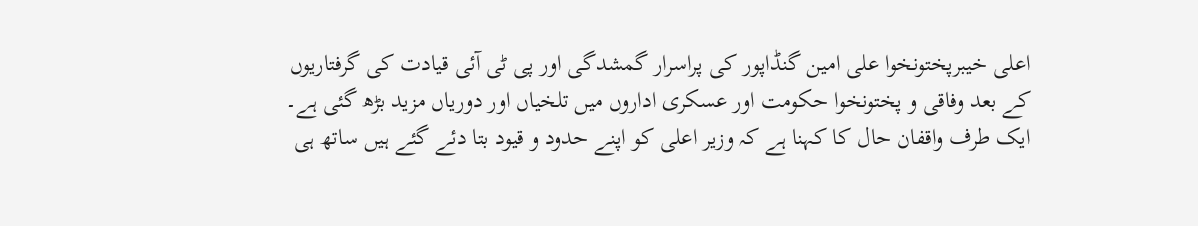اعلی خیبرپختونخوا علی امین گنڈاپور کی پراسرار گمشدگی اور پی ٹی آئی قیادت کی گرفتاریوں کے بعد وفاقی و پختونخوا حکومت اور عسکری اداروں میں تلخیاں اور دوریاں مزید بڑھ گئی ہے۔ ایک طرف واقفان حال کا کہنا ہے کہ وزیر اعلی کو اپنے حدود و قیود بتا دئے گئے ہیں ساتھ ہی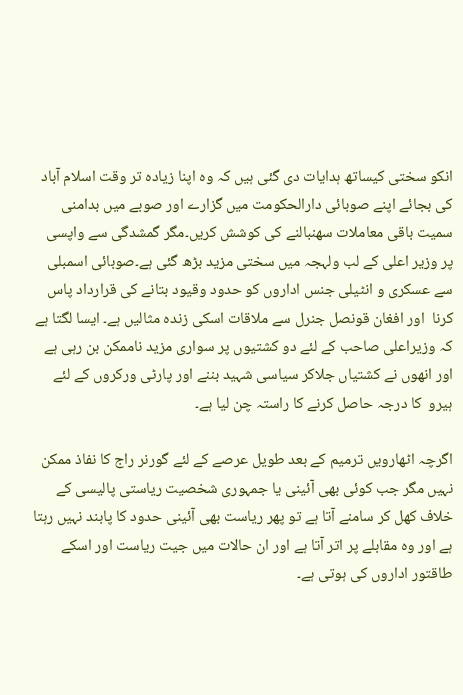انکو سختی کیساتھ ہدایات دی گئی ہیں کہ وہ اپنا زیادہ تر وقت اسلام آباد کی بجائے اپنے صوبائی دارالحکومت میں گزارے اور صوبے میں بدامنی سمیت باقی معاملات سھنبالنے کی کوشش کریں۔مگر گمشدگی سے واپسی پر وزیر اعلی کے لب ولہجہ میں سختی مزید بڑھ گئی ہے۔صوبائی اسمبلی سے عسکری و انٹیلی جنس اداروں کو حدود وقیود بتانے کی قرارداد پاس کرنا  اور افغان قونصل جنرل سے ملاقات اسکی زندہ مثالیں ہے۔ ایسا لگتا ہے کہ وزیراعلی صاحب کے لئے دو کشتیوں پر سواری مزید ناممکن بن رہی ہے اور انھوں نے کشتیاں جلاکر سیاسی شہید بننے اور پارٹی ورکروں کے لئے ہیرو  کا درجہ حاصل کرنے کا راستہ چن لیا ہے۔

اگرچہ اٹھارویں ترمیم کے بعد طویل عرصے کے لئے گورنر راج کا نفاذ ممکن نہیں مگر جب کوئی بھی آئینی یا جمہوری شخصیت ریاستی پالیسی کے خلاف کھل کر سامنے آتا ہے تو پھر ریاست بھی آئینی حدود کا پابند نہیں رہتا ہے اور وہ مقابلے پر اتر آتا ہے اور ان حالات میں جیت ریاست اور اسکے طاقتور اداروں کی ہوتی ہے۔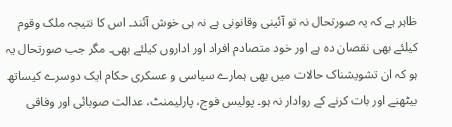ظاہر ہے کہ یہ صورتحال نہ تو آئینی وقانونی ہے نہ ہی خوش آئند۔ اس کا نتیجہ ملک وقوم کیلئے بھی نقصان دہ ہے اور خود متصادم افراد اور اداروں کیلئے بھی۔ مگر جب صورتحال یہ ہو کہ ان تشویشناک حالات میں بھی ہمارے سیاسی و عسکری حکام ایک دوسرے کیساتھ بیٹھنے اور بات کرنے کے روادار نہ ہو۔ پولیس فوج، پارلیمنٹ، عدالت صوبائی اور وفاقی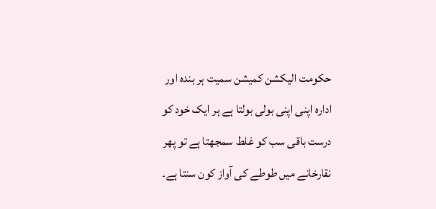حکومت الیکشن کمیشن سمیت ہر بندہ اور ادارہ اپنی اپنی بولی بولتا ہے ہر ایک خود کو درست باقی سب کو غلط سمجھتا ہے تو پھر نقارخانے میں طوطے کی آواز کون سنتا ہے۔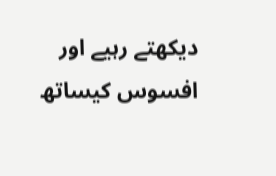دیکھتے رہیے اور افسوس کیساتھ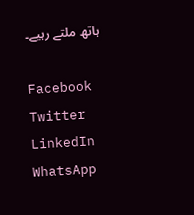ہاتھ ملتے رہیے۔

Facebook
Twitter
LinkedIn
WhatsApp